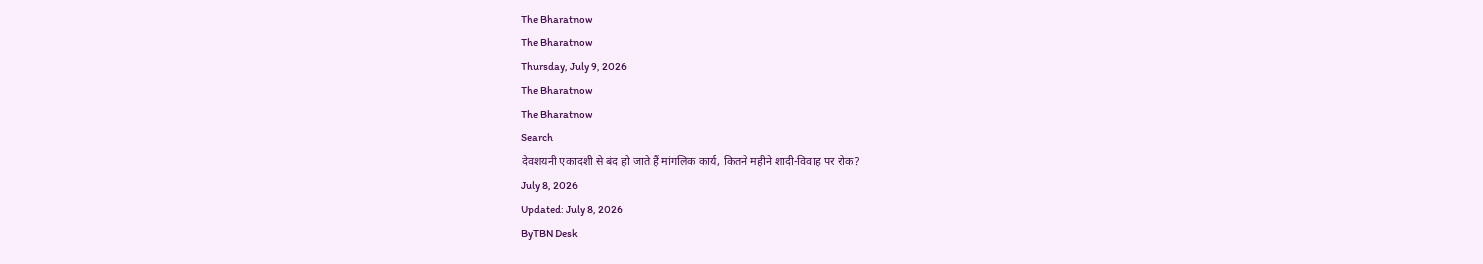The Bharatnow
The Bharatnow
Thursday, July 9, 2026
The Bharatnow
The Bharatnow
Search
देवशयनी एकादशी से बंद हो जाते हैं मांगलिक कार्य, कितने महीने शादी-विवाह पर रोक?
July 8, 2026
Updated: July 8, 2026
ByTBN Desk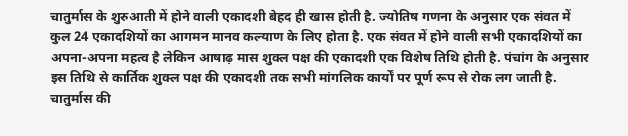चातुर्मास के शुरुआती में होने वाली एकादशी बेहद ही खास होती है. ज्योतिष गणना के अनुसार एक संवत में कुल 24 एकादशियों का आगमन मानव कल्याण के लिए होता है. एक संवत में होने वाली सभी एकादशियों का अपना-अपना महत्व है लेकिन आषाढ़ मास शुक्ल पक्ष की एकादशी एक विशेष तिथि होती है. पंचांग के अनुसार इस तिथि से कार्तिक शुक्ल पक्ष की एकादशी तक सभी मांगलिक कार्यों पर पूर्ण रूप से रोक लग जाती है. चातुर्मास की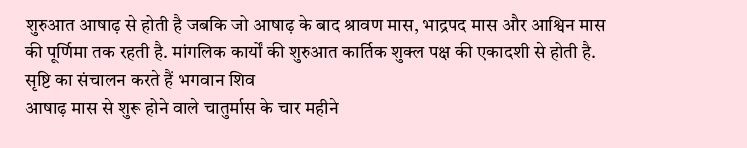शुरुआत आषाढ़ से होती है जबकि जो आषाढ़ के बाद श्रावण मास, भाद्रपद मास और आश्विन मास की पूर्णिमा तक रहती है. मांगलिक कार्यों की शुरुआत कार्तिक शुक्ल पक्ष की एकादशी से होती है.
सृष्टि का संचालन करते हैं भगवान शिव
आषाढ़ मास से शुरू होने वाले चातुर्मास के चार महीने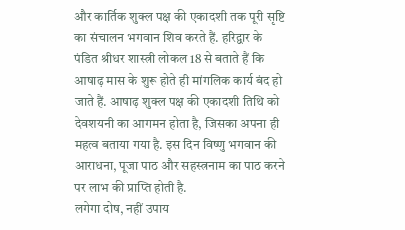और कार्तिक शुक्ल पक्ष की एकादशी तक पूरी सृष्टि का संचालन भगवान शिव करते हैं. हरिद्वार के पंडित श्रीधर शास्त्री लोकल 18 से बताते हैं कि आषाढ़ मास के शुरू होते ही मांगलिक कार्य बंद हो जाते हैं. आषाढ़ शुक्ल पक्ष की एकादशी तिथि को देवशयनी का आगमन होता है, जिसका अपना ही महत्व बताया गया है. इस दिन विष्णु भगवान की आराधना, पूजा पाठ और सहस्त्रनाम का पाठ करने पर लाभ की प्राप्ति होती है.
लगेगा दोष, नहीं उपाय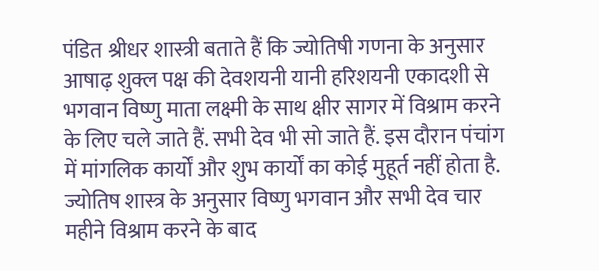पंडित श्रीधर शास्त्री बताते हैं कि ज्योतिषी गणना के अनुसार आषाढ़ शुक्ल पक्ष की देवशयनी यानी हरिशयनी एकादशी से भगवान विष्णु माता लक्ष्मी के साथ क्षीर सागर में विश्राम करने के लिए चले जाते हैं. सभी देव भी सो जाते हैं. इस दौरान पंचांग में मांगलिक कार्यों और शुभ कार्यों का कोई मुहूर्त नहीं होता है. ज्योतिष शास्त्र के अनुसार विष्णु भगवान और सभी देव चार महीने विश्राम करने के बाद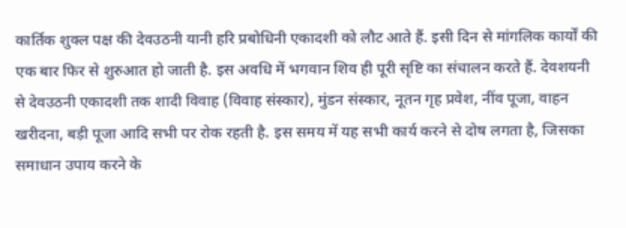कार्तिक शुक्ल पक्ष की देवउठनी यानी हरि प्रबोधिनी एकादशी को लौट आते हैं. इसी दिन से मांगलिक कार्यों की एक बार फिर से शुरुआत हो जाती है. इस अवधि में भगवान शिव ही पूरी सृष्टि का संचालन करते हैं. देवशयनी से देवउठनी एकादशी तक शादी विवाह (विवाह संस्कार), मुंडन संस्कार, नूतन गृह प्रवेश, नींव पूजा, वाहन खरीदना, बड़ी पूजा आदि सभी पर रोक रहती है. इस समय में यह सभी कार्य करने से दोष लगता है, जिसका समाधान उपाय करने के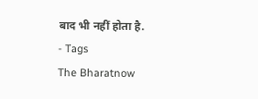बाद भी नहीं होता है.
- Tags
The Bharatnow